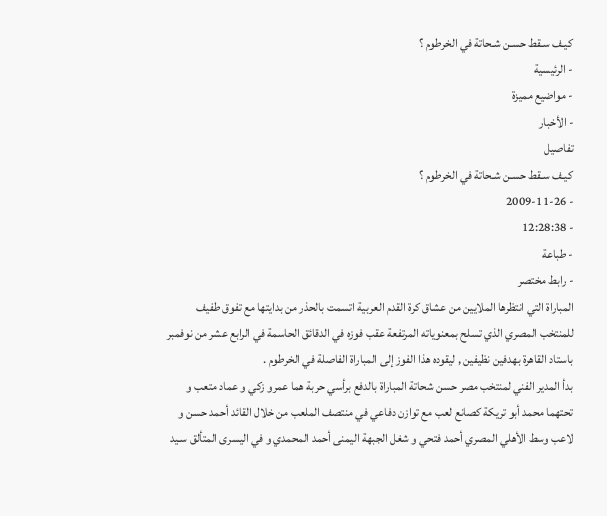كيـف سـقط حسـن شـحاتة في الخرطوم ؟
- الرئيسية
- مواضيع مميزة
- الأخبار
تفاصيل
كيـف سـقط حسـن شـحاتة في الخرطوم ؟
- 2009-11-26
- 12:28:38
- طباعة
- رابط مختصر
المباراة التي انتظرها الملايين من عشاق كرة القدم العربية اتسمت بالحذر من بدايتها مع تفوق طفيف للمنتخب المصري الذي تسلح بمعنوياته المرتفعة عقب فوزه في الدقائق الحاسمة في الرابع عشر من نوفمبر باستاد القاهرة بهدفين نظيفين , ليقوده هذا الفوز إلى المباراة الفاصلة في الخرطوم .
بدأ المدير الفني لمنتخب مصر حسن شحاتة المباراة بالدفع برأسي حربة هما عمرو زكي و عماد متعب و تحتهما محمد أبو تريكة كصانع لعب مع توازن دفاعي في منتصف الملعب من خلال القائد أحمد حسن و لاعب وسط الأهلي المصري أحمد فتحي و شغل الجبهة اليمنى أحمد المحمدي و في اليسرى المتألق سـيد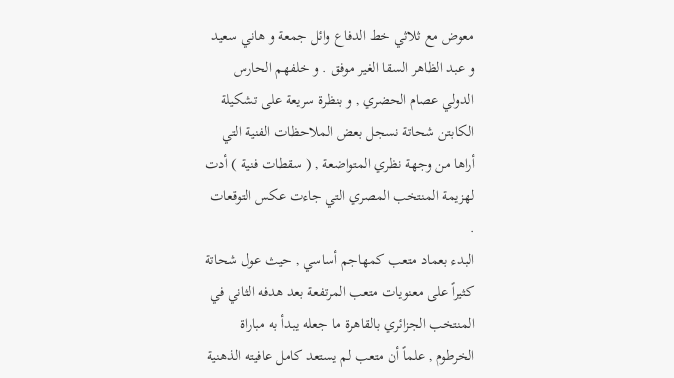معوض مع ثلاثي خط الدفاع وائل جمعة و هاني سعيد و عبد الظاهر السقا الغير موفق . و خلفهم الحارس الدولي عصام الحضري , و بنظرة سريعة على تشكيلة الكابتن شحاتة نسجل بعض الملاحظات الفنية التي أراها من وجهة نظري المتواضعة , ( سقطات فنية ) أدت لهزيمة المنتخب المصري التي جاءت عكس التوقعات .
البدء بعماد متعب كمهاجم أساسي , حيث عول شحاتة كثيراً على معنويات متعب المرتفعة بعد هدفه الثاني في المنتخب الجزائري بالقاهرة ما جعله يبدأ به مباراة الخرطوم , علماً أن متعب لم يستعد كامل عافيته الذهنية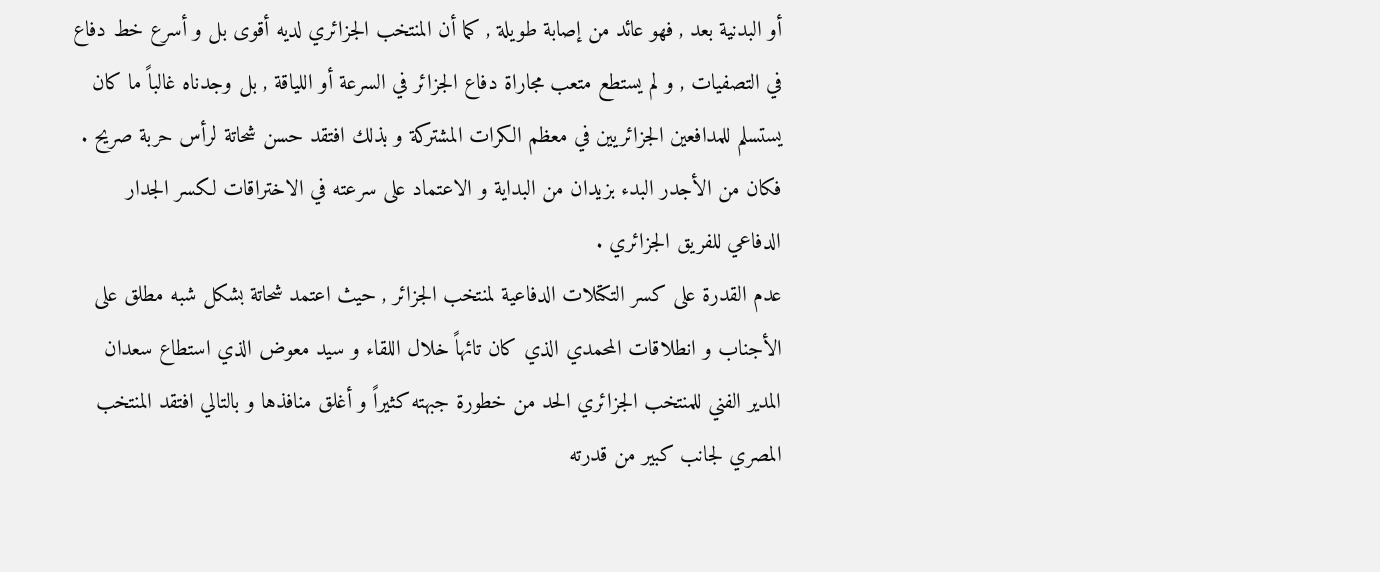أو البدنية بعد , فهو عائد من إصابة طويلة , كما أن المنتخب الجزائري لديه أقوى بل و أسرع خط دفاع في التصفيات , و لم يستطع متعب مجاراة دفاع الجزائر في السرعة أو اللياقة , بل وجدناه غالباً ما كان يستسلم للمدافعين الجزائريين في معظم الكرات المشتركة و بذلك افتقد حسن شحاتة لرأس حربة صريح .
فكان من الأجدر البدء بزيدان من البداية و الاعتماد على سرعته في الاختراقات لكسر الجدار الدفاعي للفريق الجزائري .
عدم القدرة على كسر التكتلات الدفاعية لمنتخب الجزائر , حيث اعتمد شحاتة بشكل شبه مطلق على الأجناب و انطلاقات المحمدي الذي كان تائهاً خلال اللقاء و سيد معوض الذي استطاع سعدان المدير الفني للمنتخب الجزائري الحد من خطورة جبهته كثيراً و أغلق منافذها و بالتالي افتقد المنتخب المصري لجانب كبير من قدرته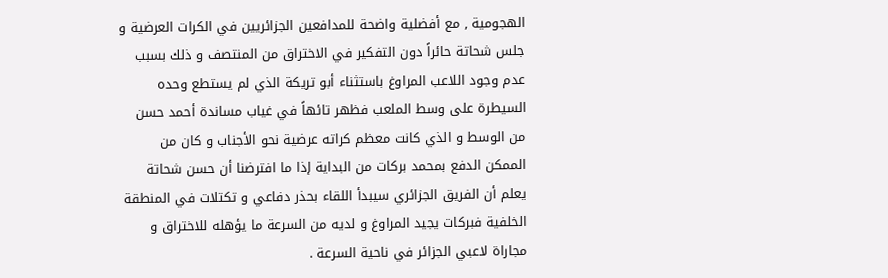الهجومية , مع أفضلية واضحة للمدافعين الجزائريين في الكرات العرضية و جلس شحاتة حائراً دون التفكير في الاختراق من المنتصف و ذلك بسبب عدم وجود اللاعب المراوغ باستثناء أبو تريكة الذي لم يستطع وحده السيطرة على وسط الملعب فظهر تائهاً في غياب مساندة أحمد حسن من الوسط و الذي كانت معظم كراته عرضية نحو الأجناب و كان من الممكن الدفع بمحمد بركات من البداية إذا ما افترضنا أن حسن شحاتة يعلم أن الفريق الجزائري سيبدأ اللقاء بحذر دفاعي و تكتلات في المنطقة الخلفية فبركات يجيد المراوغ و لديه من السرعة ما يؤهله للاختراق و مجاراة لاعبي الجزائر في ناحية السرعة .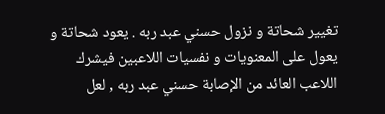تغيير شحاتة و نزول حسني عبد ربه . يعود شحاتة و يعول على المعنويات و نفسيات اللاعبين فيشرك اللاعب العائد من الإصابة حسني عبد ربه , لعل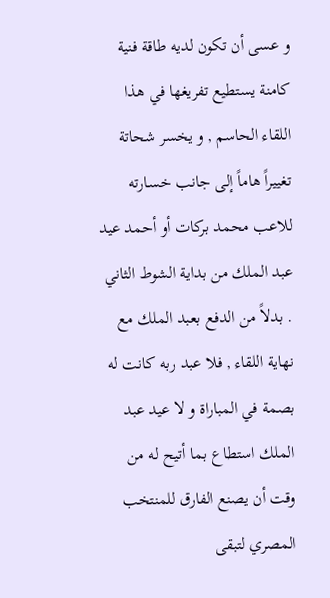و عسى أن تكون لديه طاقة فنية كامنة يستطيع تفريغها في هذا اللقاء الحاسم , و يخسر شحاتة تغييراً هاماً إلى جانب خسـارته للاعب محمد بركات أو أحمد عيد عبد الملك من بداية الشوط الثاني . بدلاً من الدفع بعبد الملك مع نهاية اللقاء , فلا عبد ربه كانت له بصمة في المباراة و لا عيد عبد الملك استطاع بما أتيح له من وقت أن يصنع الفارق للمنتخب المصري لتبقى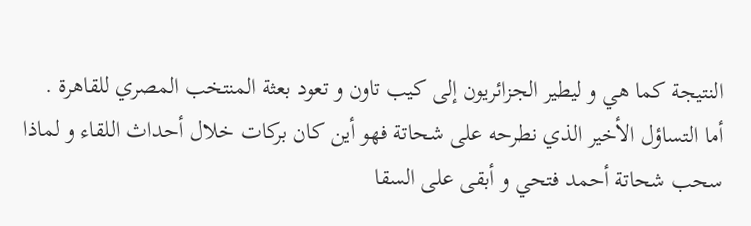النتيجة كما هي و ليطير الجزائريون إلى كيب تاون و تعود بعثة المنتخب المصري للقاهرة .
أما التساؤل الأخير الذي نطرحه على شحاتة فهو أين كان بركات خلال أحداث اللقاء و لماذا سحب شحاتة أحمد فتحي و أبقى على السقا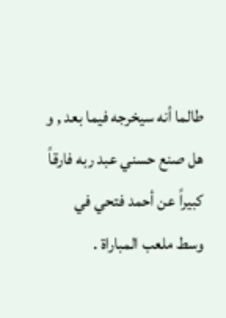طالما أنه سيخرجه فيما بعد , و هل صنع حسني عبد ربه فارقاً كبيراً عن أحمد فتحي في وسط ملعب المباراة .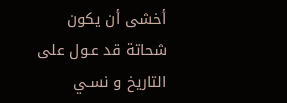أخشى أن يكون شحاتة قد عـول على التاريخ و نسـي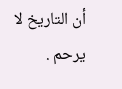أن التاريخ لا يرحم .